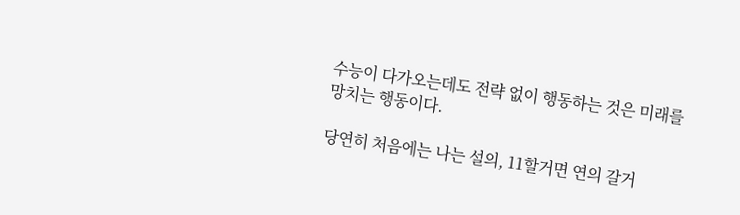수능이 다가오는데도 전략 없이 행동하는 것은 미래를 망치는 행동이다.

당연히 처음에는 나는 설의, 11할거면 연의 갈거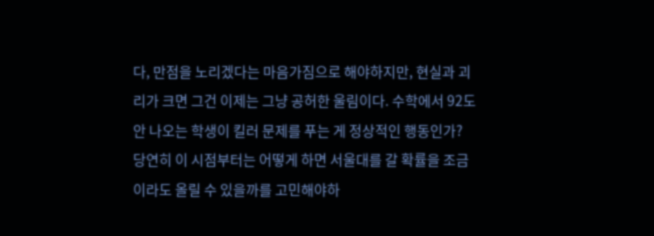다, 만점을 노리겠다는 마음가짐으로 해야하지만, 현실과 괴리가 크면 그건 이제는 그냥 공허한 울림이다. 수학에서 92도 안 나오는 학생이 킬러 문제를 푸는 게 정상적인 행동인가? 당연히 이 시점부터는 어떻게 하면 서울대를 갈 확률을 조금이라도 올릴 수 있을까를 고민해야하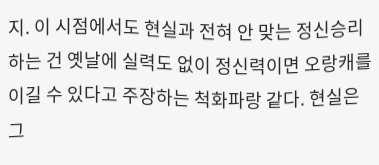지. 이 시점에서도 현실과 전혀 안 맞는 정신승리하는 건 옛날에 실력도 없이 정신력이면 오랑캐를 이길 수 있다고 주장하는 척화파랑 같다. 현실은 그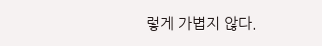렇게 가볍지 않다.